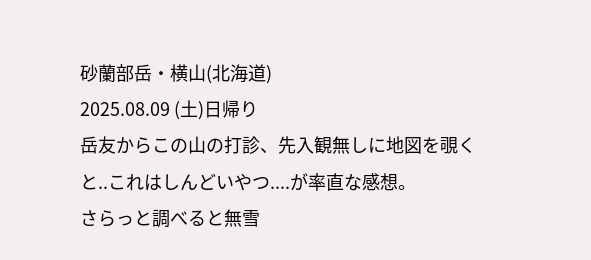砂蘭部岳・横山(北海道)
2025.08.09 (土)日帰り
岳友からこの山の打診、先入観無しに地図を覗くと..これはしんどいやつ....が率直な感想。
さらっと調べると無雪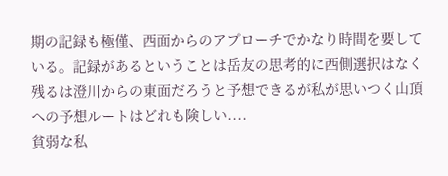期の記録も極僅、西面からのアプローチでかなり時間を要している。記録があるということは岳友の思考的に西側選択はなく残るは澄川からの東面だろうと予想できるが私が思いつく山頂への予想ルートはどれも険しい....
貧弱な私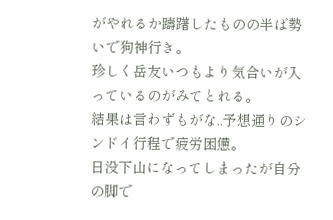がやれるか躊躇したものの半ば勢いで狗神行き。
珍しく岳友いつもより気合いが入っているのがみてとれる。
結果は言わずもがな..予想通りのシンドイ行程で疲労困憊。
日没下山になってしまったが自分の脚で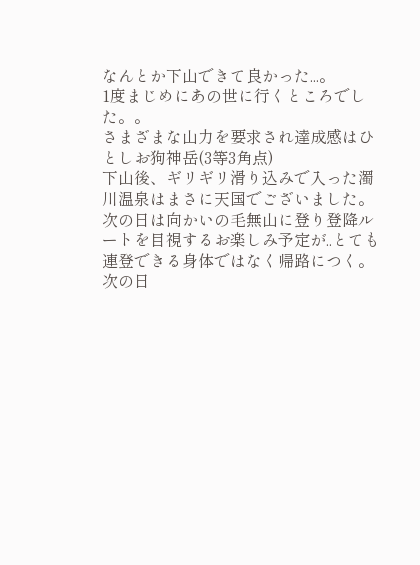なんとか下山できて良かった...。
1度まじめにあの世に行くところでした。。
さまざまな山力を要求され達成感はひとしお狗神岳(3等3角点)
下山後、ギリギリ滑り込みで入った濁川温泉はまさに天国でございました。
次の日は向かいの毛無山に登り登降ルートを目視するお楽しみ予定が..とても連登できる身体ではなく帰路につく。
次の日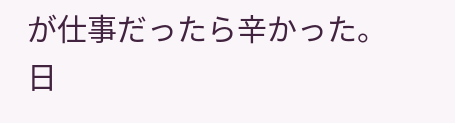が仕事だったら辛かった。
日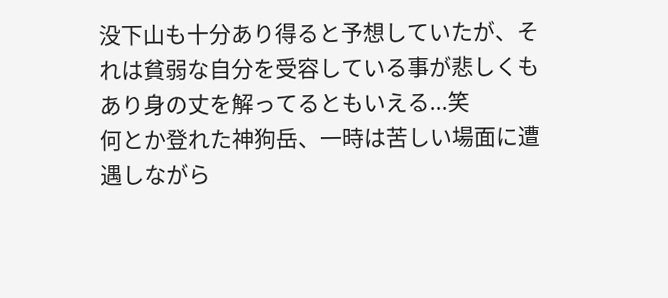没下山も十分あり得ると予想していたが、それは貧弱な自分を受容している事が悲しくもあり身の丈を解ってるともいえる...笑
何とか登れた神狗岳、一時は苦しい場面に遭遇しながら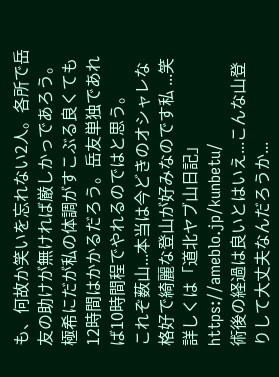も、何故か笑いを忘れない2人。各所で岳友の助けが無ければ厳しかっであろう。
極希にだが私の体調がすこぶる良くても12時間はかかるだろう。岳友単独であれば10時間程でやれるのではと思う。
これぞ薮山...本当は今どきのオシャレな格好で綺麗な登山が好みなのです私 ...笑
詳しくは「道北ヤブ山日記」https://ameblo.jp/kunbetu/
術後の経過は良いとはいえ...こんな山登りして大丈夫なんだろうか...